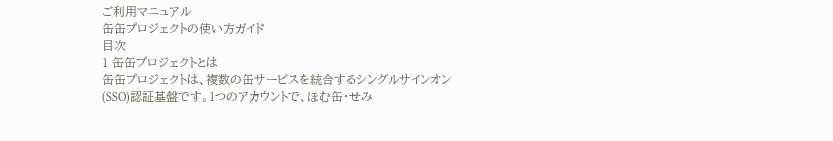ご利用マニュアル
缶缶プロジェクトの使い方ガイド
目次
1 缶缶プロジェクトとは
缶缶プロジェクトは、複数の缶サービスを統合するシングルサインオン(SSO)認証基盤です。1つのアカウントで、ほむ缶・せみ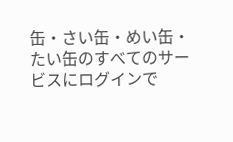缶・さい缶・めい缶・たい缶のすべてのサービスにログインで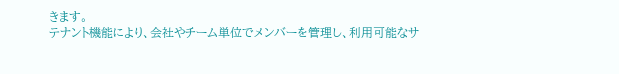きます。
テナント機能により、会社やチーム単位でメンバーを管理し、利用可能なサ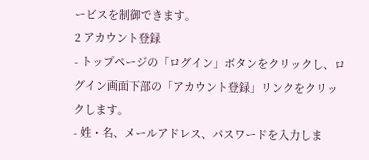ービスを制御できます。
2 アカウント登録
- トップページの「ログイン」ボタンをクリックし、ログイン画面下部の「アカウント登録」リンクをクリックします。
- 姓・名、メールアドレス、パスワードを入力しま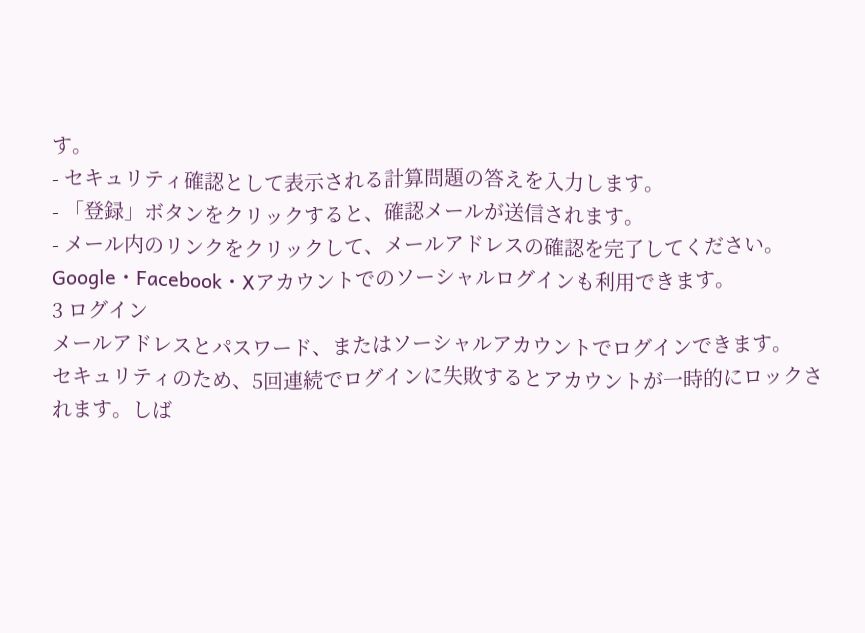す。
- セキュリティ確認として表示される計算問題の答えを入力します。
- 「登録」ボタンをクリックすると、確認メールが送信されます。
- メール内のリンクをクリックして、メールアドレスの確認を完了してください。
Google・Facebook・Xアカウントでのソーシャルログインも利用できます。
3 ログイン
メールアドレスとパスワード、またはソーシャルアカウントでログインできます。
セキュリティのため、5回連続でログインに失敗するとアカウントが一時的にロックされます。しば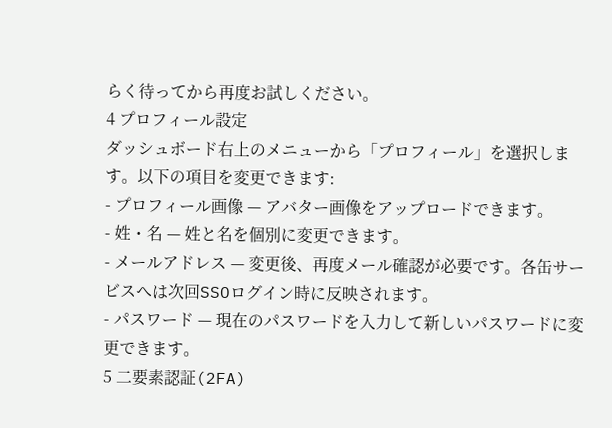らく待ってから再度お試しください。
4 プロフィール設定
ダッシュボード右上のメニューから「プロフィール」を選択します。以下の項目を変更できます:
- プロフィール画像 — アバター画像をアップロードできます。
- 姓・名 — 姓と名を個別に変更できます。
- メールアドレス — 変更後、再度メール確認が必要です。各缶サービスへは次回SSOログイン時に反映されます。
- パスワード — 現在のパスワードを入力して新しいパスワードに変更できます。
5 二要素認証(2FA)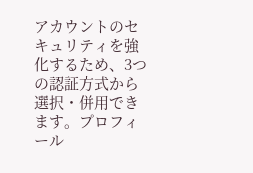アカウントのセキュリティを強化するため、3つの認証方式から選択・併用できます。プロフィール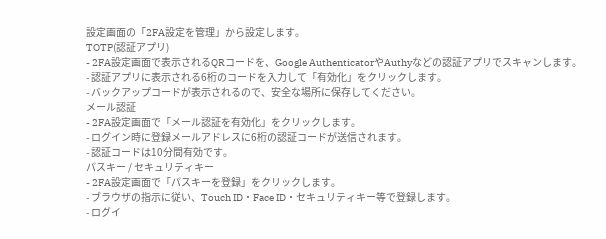設定画面の「2FA設定を管理」から設定します。
TOTP(認証アプリ)
- 2FA設定画面で表示されるQRコードを、Google AuthenticatorやAuthyなどの認証アプリでスキャンします。
- 認証アプリに表示される6桁のコードを入力して「有効化」をクリックします。
- バックアップコードが表示されるので、安全な場所に保存してください。
メール認証
- 2FA設定画面で「メール認証を有効化」をクリックします。
- ログイン時に登録メールアドレスに6桁の認証コードが送信されます。
- 認証コードは10分間有効です。
パスキー / セキュリティキー
- 2FA設定画面で「パスキーを登録」をクリックします。
- ブラウザの指示に従い、Touch ID・Face ID・セキュリティキー等で登録します。
- ログイ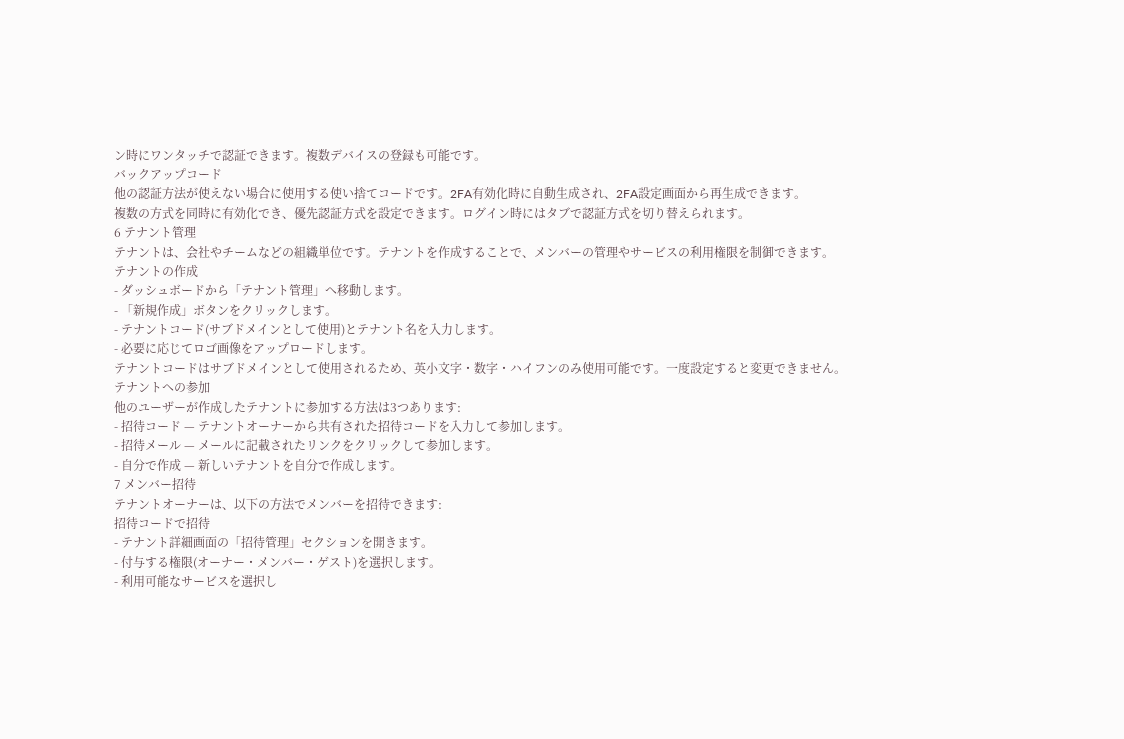ン時にワンタッチで認証できます。複数デバイスの登録も可能です。
バックアップコード
他の認証方法が使えない場合に使用する使い捨てコードです。2FA有効化時に自動生成され、2FA設定画面から再生成できます。
複数の方式を同時に有効化でき、優先認証方式を設定できます。ログイン時にはタブで認証方式を切り替えられます。
6 テナント管理
テナントは、会社やチームなどの組織単位です。テナントを作成することで、メンバーの管理やサービスの利用権限を制御できます。
テナントの作成
- ダッシュボードから「テナント管理」へ移動します。
- 「新規作成」ボタンをクリックします。
- テナントコード(サブドメインとして使用)とテナント名を入力します。
- 必要に応じてロゴ画像をアップロードします。
テナントコードはサブドメインとして使用されるため、英小文字・数字・ハイフンのみ使用可能です。一度設定すると変更できません。
テナントへの参加
他のユーザーが作成したテナントに参加する方法は3つあります:
- 招待コード — テナントオーナーから共有された招待コードを入力して参加します。
- 招待メール — メールに記載されたリンクをクリックして参加します。
- 自分で作成 — 新しいテナントを自分で作成します。
7 メンバー招待
テナントオーナーは、以下の方法でメンバーを招待できます:
招待コードで招待
- テナント詳細画面の「招待管理」セクションを開きます。
- 付与する権限(オーナー・メンバー・ゲスト)を選択します。
- 利用可能なサービスを選択し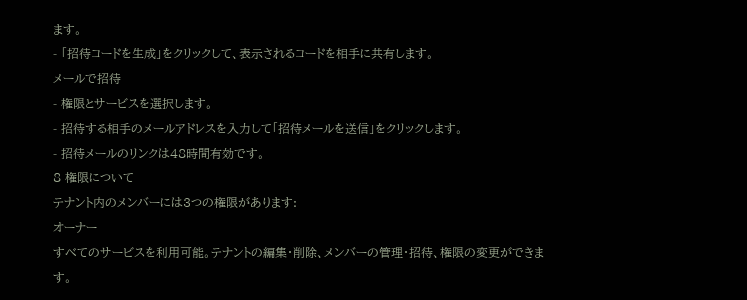ます。
- 「招待コードを生成」をクリックして、表示されるコードを相手に共有します。
メールで招待
- 権限とサービスを選択します。
- 招待する相手のメールアドレスを入力して「招待メールを送信」をクリックします。
- 招待メールのリンクは48時間有効です。
8 権限について
テナント内のメンバーには3つの権限があります:
オーナー
すべてのサービスを利用可能。テナントの編集・削除、メンバーの管理・招待、権限の変更ができます。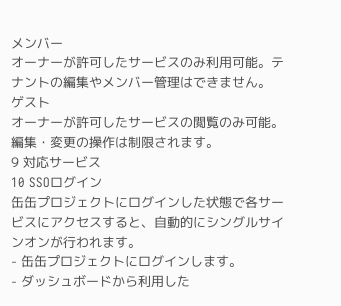メンバー
オーナーが許可したサービスのみ利用可能。テナントの編集やメンバー管理はできません。
ゲスト
オーナーが許可したサービスの閲覧のみ可能。編集・変更の操作は制限されます。
9 対応サービス
10 SSOログイン
缶缶プロジェクトにログインした状態で各サービスにアクセスすると、自動的にシングルサインオンが行われます。
- 缶缶プロジェクトにログインします。
- ダッシュボードから利用した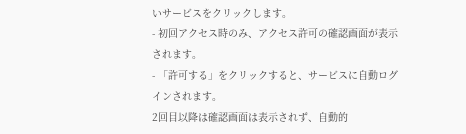いサービスをクリックします。
- 初回アクセス時のみ、アクセス許可の確認画面が表示されます。
- 「許可する」をクリックすると、サービスに自動ログインされます。
2回目以降は確認画面は表示されず、自動的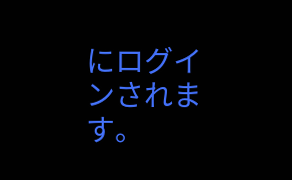にログインされます。